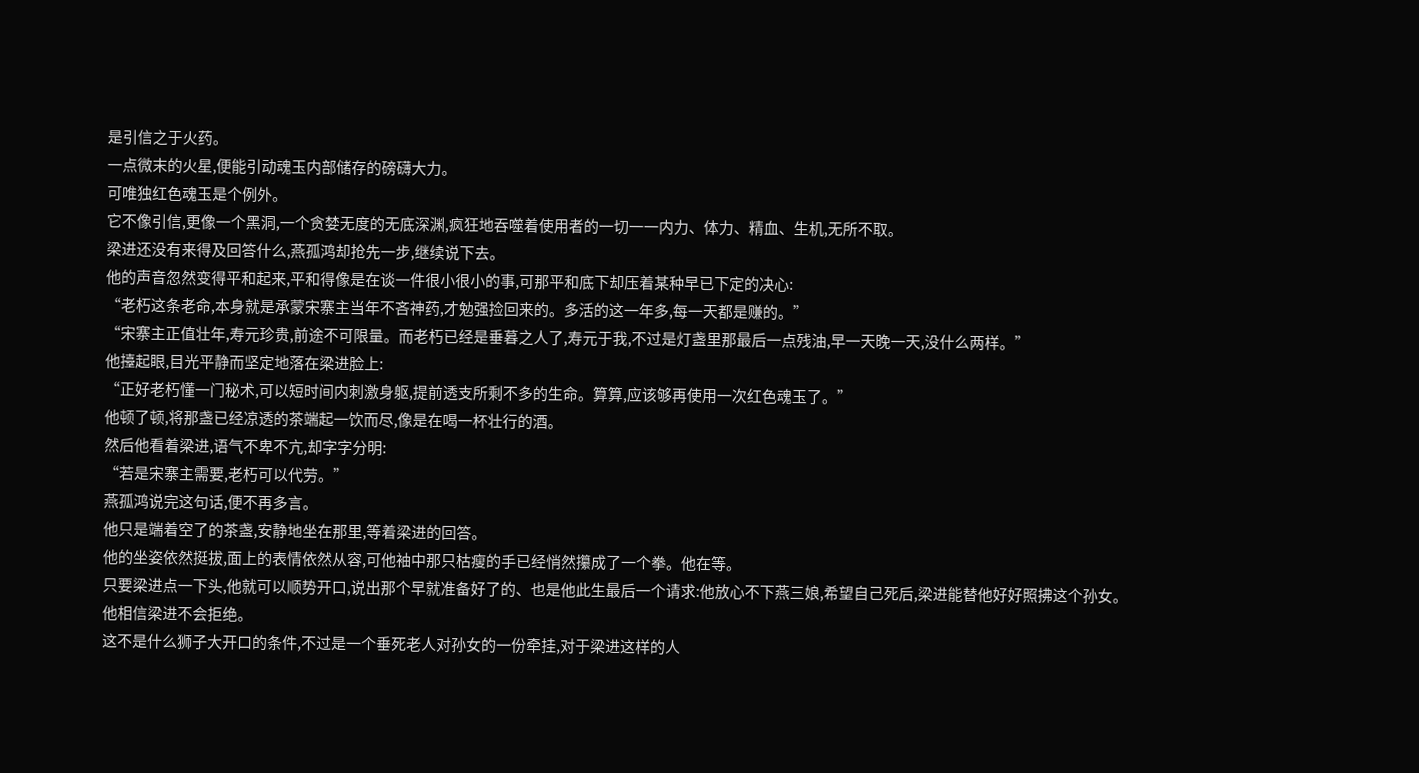是引信之于火药。
一点微末的火星,便能引动魂玉内部储存的磅礴大力。
可唯独红色魂玉是个例外。
它不像引信,更像一个黑洞,一个贪婪无度的无底深渊,疯狂地吞噬着使用者的一切一一内力、体力、精血、生机,无所不取。
梁进还没有来得及回答什么,燕孤鸿却抢先一步,继续说下去。
他的声音忽然变得平和起来,平和得像是在谈一件很小很小的事,可那平和底下却压着某种早已下定的决心:
“老朽这条老命,本身就是承蒙宋寨主当年不吝神药,才勉强捡回来的。多活的这一年多,每一天都是赚的。”
“宋寨主正值壮年,寿元珍贵,前途不可限量。而老朽已经是垂暮之人了,寿元于我,不过是灯盏里那最后一点残油,早一天晚一天,没什么两样。”
他擡起眼,目光平静而坚定地落在梁进脸上:
“正好老朽懂一门秘术,可以短时间内刺激身躯,提前透支所剩不多的生命。算算,应该够再使用一次红色魂玉了。”
他顿了顿,将那盏已经凉透的茶端起一饮而尽,像是在喝一杯壮行的酒。
然后他看着梁进,语气不卑不亢,却字字分明:
“若是宋寨主需要,老朽可以代劳。”
燕孤鸿说完这句话,便不再多言。
他只是端着空了的茶盏,安静地坐在那里,等着梁进的回答。
他的坐姿依然挺拔,面上的表情依然从容,可他袖中那只枯瘦的手已经悄然攥成了一个拳。他在等。
只要梁进点一下头,他就可以顺势开口,说出那个早就准备好了的、也是他此生最后一个请求:他放心不下燕三娘,希望自己死后,梁进能替他好好照拂这个孙女。
他相信梁进不会拒绝。
这不是什么狮子大开口的条件,不过是一个垂死老人对孙女的一份牵挂,对于梁进这样的人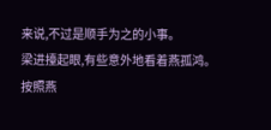来说,不过是顺手为之的小事。
梁进擡起眼,有些意外地看着燕孤鸿。
按照燕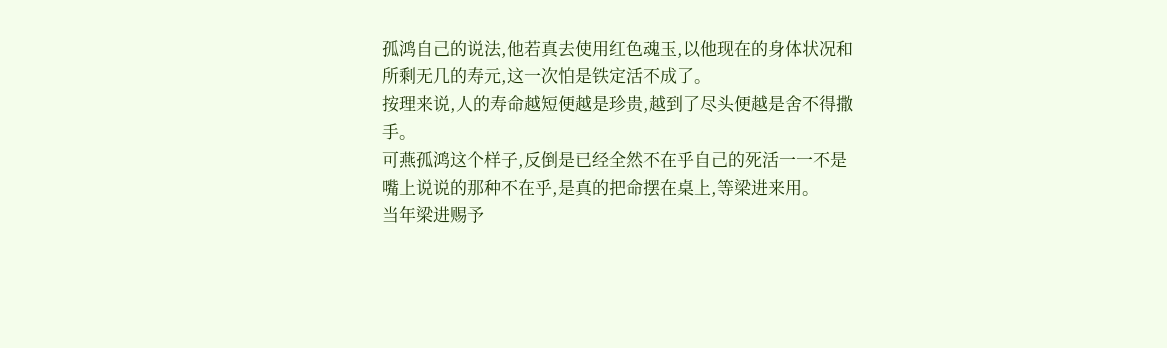孤鸿自己的说法,他若真去使用红色魂玉,以他现在的身体状况和所剩无几的寿元,这一次怕是铁定活不成了。
按理来说,人的寿命越短便越是珍贵,越到了尽头便越是舍不得撒手。
可燕孤鸿这个样子,反倒是已经全然不在乎自己的死活一一不是嘴上说说的那种不在乎,是真的把命摆在桌上,等梁进来用。
当年梁进赐予